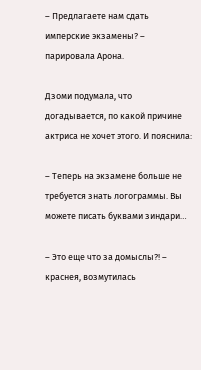– Предлагаете нам сдать имперские экзамены? – парировала Арона.

Дзоми подумала, что догадывается, по какой причине актриса не хочет этого. И пояснила:

– Теперь на экзамене больше не требуется знать логограммы. Вы можете писать буквами зиндари…

– Это еще что за домыслы?! – краснея, возмутилась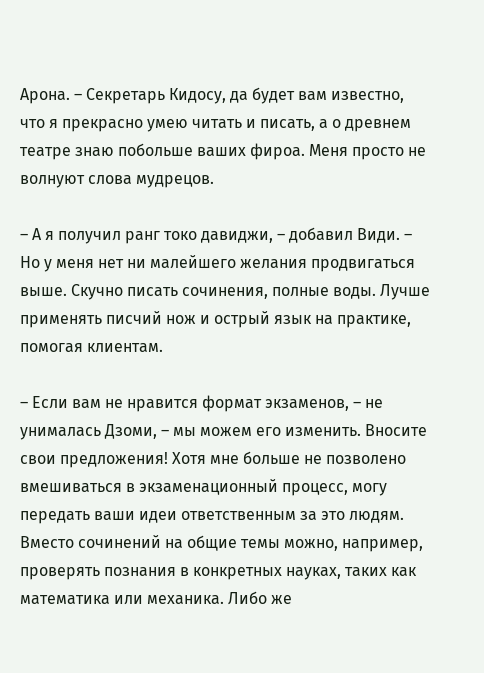Арона. – Секретарь Кидосу, да будет вам известно, что я прекрасно умею читать и писать, а о древнем театре знаю побольше ваших фироа. Меня просто не волнуют слова мудрецов.

– А я получил ранг токо давиджи, – добавил Види. – Но у меня нет ни малейшего желания продвигаться выше. Скучно писать сочинения, полные воды. Лучше применять писчий нож и острый язык на практике, помогая клиентам.

– Если вам не нравится формат экзаменов, – не унималась Дзоми, – мы можем его изменить. Вносите свои предложения! Хотя мне больше не позволено вмешиваться в экзаменационный процесс, могу передать ваши идеи ответственным за это людям. Вместо сочинений на общие темы можно, например, проверять познания в конкретных науках, таких как математика или механика. Либо же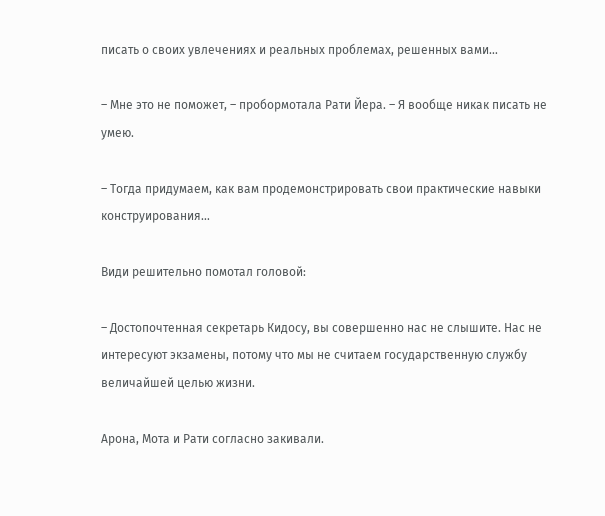писать о своих увлечениях и реальных проблемах, решенных вами…

– Мне это не поможет, – пробормотала Рати Йера. – Я вообще никак писать не умею.

– Тогда придумаем, как вам продемонстрировать свои практические навыки конструирования…

Види решительно помотал головой:

– Достопочтенная секретарь Кидосу, вы совершенно нас не слышите. Нас не интересуют экзамены, потому что мы не считаем государственную службу величайшей целью жизни.

Арона, Мота и Рати согласно закивали.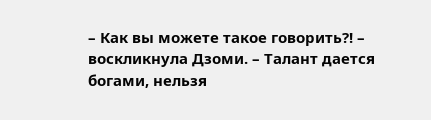– Как вы можете такое говорить?! – воскликнула Дзоми. – Талант дается богами, нельзя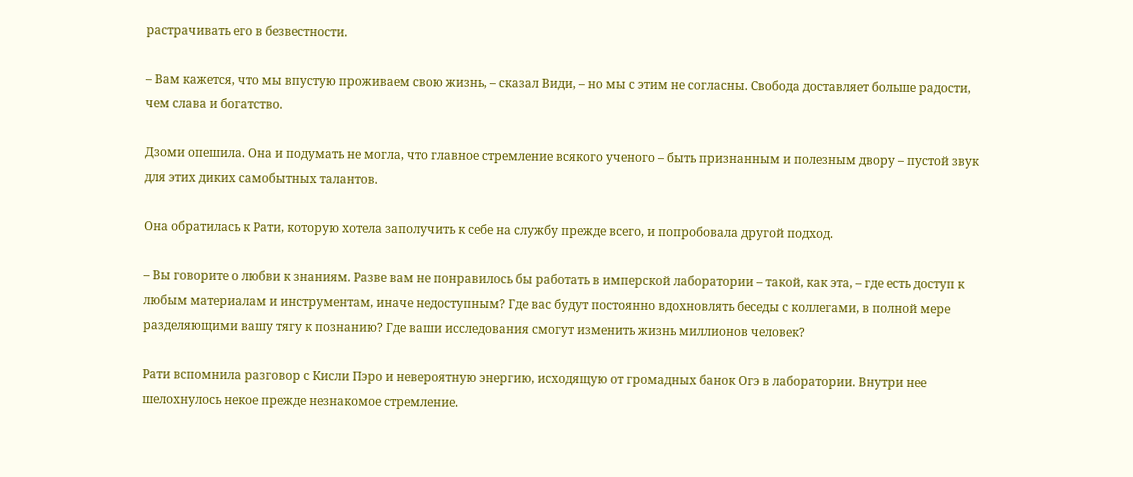растрачивать его в безвестности.

– Вам кажется, что мы впустую проживаем свою жизнь, – сказал Види, – но мы с этим не согласны. Свобода доставляет больше радости, чем слава и богатство.

Дзоми опешила. Она и подумать не могла, что главное стремление всякого ученого – быть признанным и полезным двору – пустой звук для этих диких самобытных талантов.

Она обратилась к Рати, которую хотела заполучить к себе на службу прежде всего, и попробовала другой подход.

– Вы говорите о любви к знаниям. Разве вам не понравилось бы работать в имперской лаборатории – такой, как эта, – где есть доступ к любым материалам и инструментам, иначе недоступным? Где вас будут постоянно вдохновлять беседы с коллегами, в полной мере разделяющими вашу тягу к познанию? Где ваши исследования смогут изменить жизнь миллионов человек?

Рати вспомнила разговор с Кисли Пэро и невероятную энергию, исходящую от громадных банок Огэ в лаборатории. Внутри нее шелохнулось некое прежде незнакомое стремление.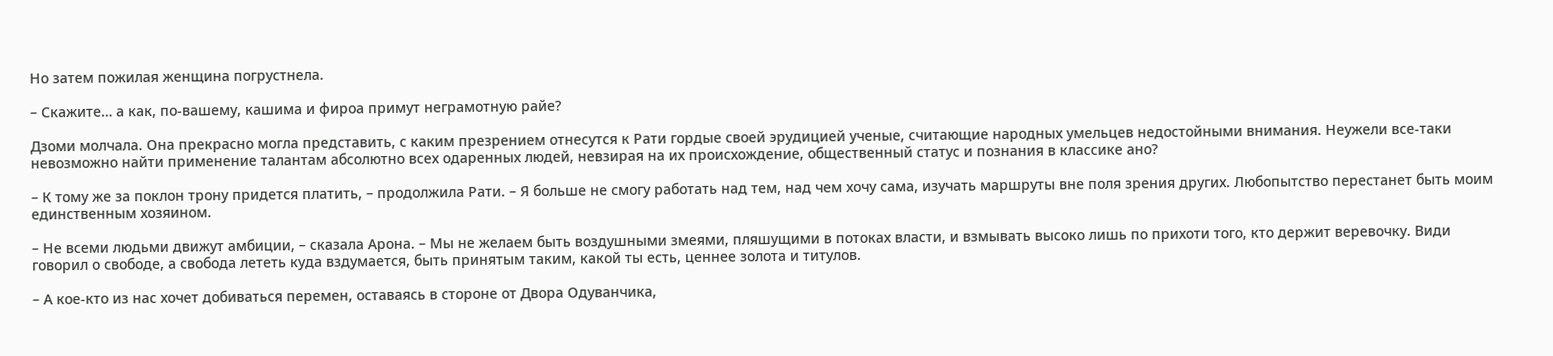Но затем пожилая женщина погрустнела.

– Скажите… а как, по-вашему, кашима и фироа примут неграмотную райе?

Дзоми молчала. Она прекрасно могла представить, с каким презрением отнесутся к Рати гордые своей эрудицией ученые, считающие народных умельцев недостойными внимания. Неужели все-таки невозможно найти применение талантам абсолютно всех одаренных людей, невзирая на их происхождение, общественный статус и познания в классике ано?

– К тому же за поклон трону придется платить, – продолжила Рати. – Я больше не смогу работать над тем, над чем хочу сама, изучать маршруты вне поля зрения других. Любопытство перестанет быть моим единственным хозяином.

– Не всеми людьми движут амбиции, – сказала Арона. – Мы не желаем быть воздушными змеями, пляшущими в потоках власти, и взмывать высоко лишь по прихоти того, кто держит веревочку. Види говорил о свободе, а свобода лететь куда вздумается, быть принятым таким, какой ты есть, ценнее золота и титулов.

– А кое-кто из нас хочет добиваться перемен, оставаясь в стороне от Двора Одуванчика,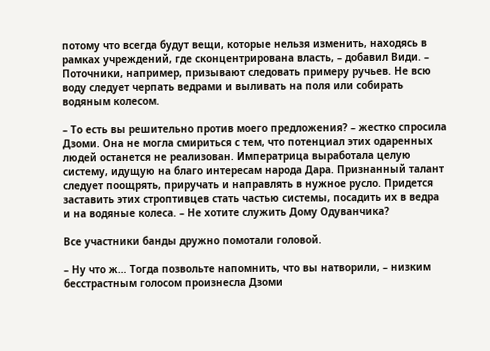потому что всегда будут вещи, которые нельзя изменить, находясь в рамках учреждений, где сконцентрирована власть, – добавил Види. – Поточники, например, призывают следовать примеру ручьев. Не всю воду следует черпать ведрами и выливать на поля или собирать водяным колесом.

– То есть вы решительно против моего предложения? – жестко спросила Дзоми. Она не могла смириться с тем, что потенциал этих одаренных людей останется не реализован. Императрица выработала целую систему, идущую на благо интересам народа Дара. Признанный талант следует поощрять, приручать и направлять в нужное русло. Придется заставить этих строптивцев стать частью системы, посадить их в ведра и на водяные колеса. – Не хотите служить Дому Одуванчика?

Все участники банды дружно помотали головой.

– Ну что ж… Тогда позвольте напомнить, что вы натворили, – низким бесстрастным голосом произнесла Дзоми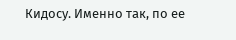Кидосу. Именно так, по ее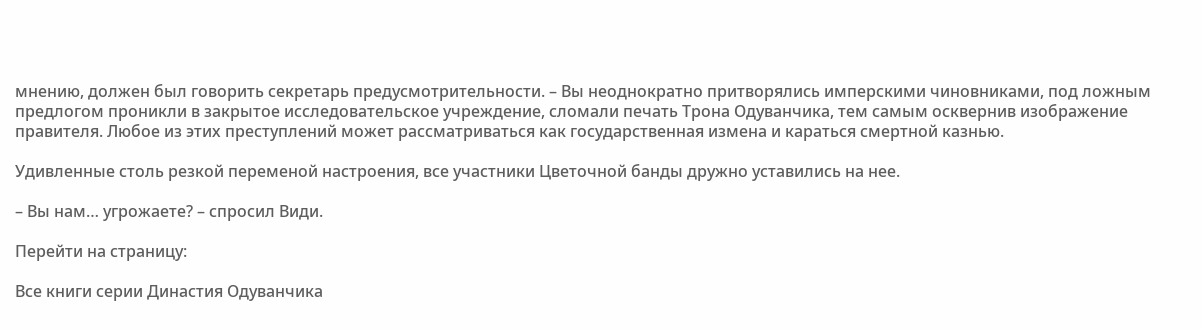мнению, должен был говорить секретарь предусмотрительности. – Вы неоднократно притворялись имперскими чиновниками, под ложным предлогом проникли в закрытое исследовательское учреждение, сломали печать Трона Одуванчика, тем самым осквернив изображение правителя. Любое из этих преступлений может рассматриваться как государственная измена и караться смертной казнью.

Удивленные столь резкой переменой настроения, все участники Цветочной банды дружно уставились на нее.

– Вы нам… угрожаете? – спросил Види.

Перейти на страницу:

Все книги серии Династия Одуванчика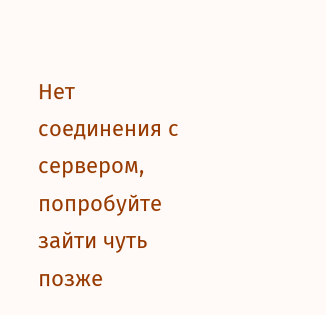Нет соединения с сервером, попробуйте зайти чуть позже